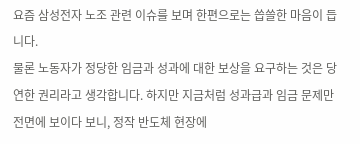요즘 삼성전자 노조 관련 이슈를 보며 한편으로는 씁쓸한 마음이 듭니다.
물론 노동자가 정당한 임금과 성과에 대한 보상을 요구하는 것은 당연한 권리라고 생각합니다. 하지만 지금처럼 성과급과 임금 문제만 전면에 보이다 보니, 정작 반도체 현장에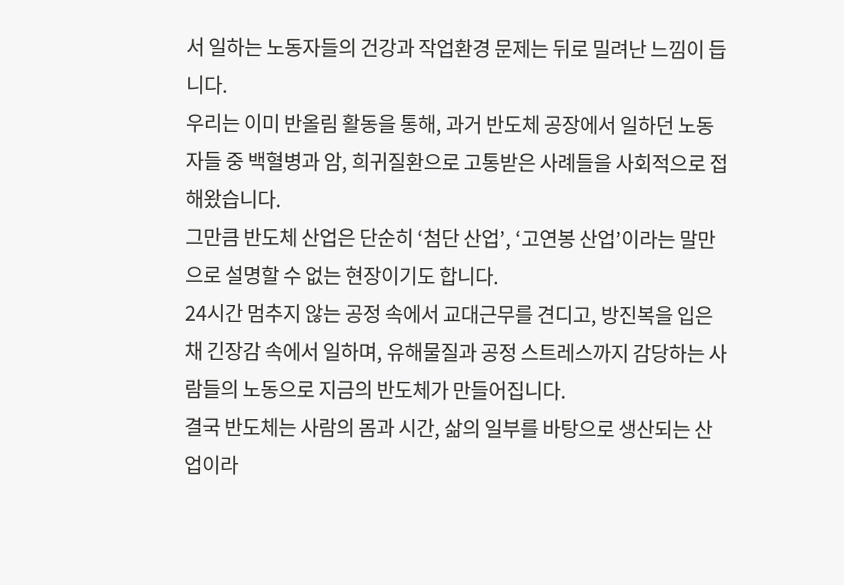서 일하는 노동자들의 건강과 작업환경 문제는 뒤로 밀려난 느낌이 듭니다.
우리는 이미 반올림 활동을 통해, 과거 반도체 공장에서 일하던 노동자들 중 백혈병과 암, 희귀질환으로 고통받은 사례들을 사회적으로 접해왔습니다.
그만큼 반도체 산업은 단순히 ‘첨단 산업’, ‘고연봉 산업’이라는 말만으로 설명할 수 없는 현장이기도 합니다.
24시간 멈추지 않는 공정 속에서 교대근무를 견디고, 방진복을 입은 채 긴장감 속에서 일하며, 유해물질과 공정 스트레스까지 감당하는 사람들의 노동으로 지금의 반도체가 만들어집니다.
결국 반도체는 사람의 몸과 시간, 삶의 일부를 바탕으로 생산되는 산업이라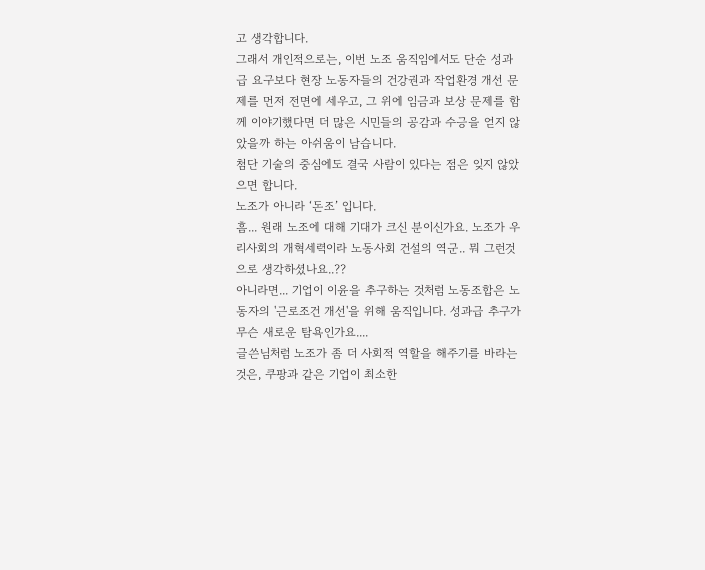고 생각합니다.
그래서 개인적으로는, 이번 노조 움직임에서도 단순 성과급 요구보다 현장 노동자들의 건강권과 작업환경 개선 문제를 먼저 전면에 세우고, 그 위에 임금과 보상 문제를 함께 이야기했다면 더 많은 시민들의 공감과 수긍을 얻지 않았을까 하는 아쉬움이 남습니다.
첨단 기술의 중심에도 결국 사람이 있다는 점은 잊지 않았으면 합니다.
노조가 아니라 ‘돈조’ 입니다.
흠... 원래 노조에 대해 기대가 크신 분이신가요. 노조가 우리사회의 개혁세력이라 노동사회 건설의 역군.. 뭐 그런것으로 생각하셨나요..??
아니라면... 기업이 이윤을 추구하는 것처럼 노동조합은 노동자의 '근로조건 개선'을 위해 움직입니다. 성과급 추구가 무슨 새로운 탐욕인가요....
글쓴님처럼 노조가 좀 더 사회적 역할을 해주기를 바라는 것은, 쿠팡과 같은 기업이 최소한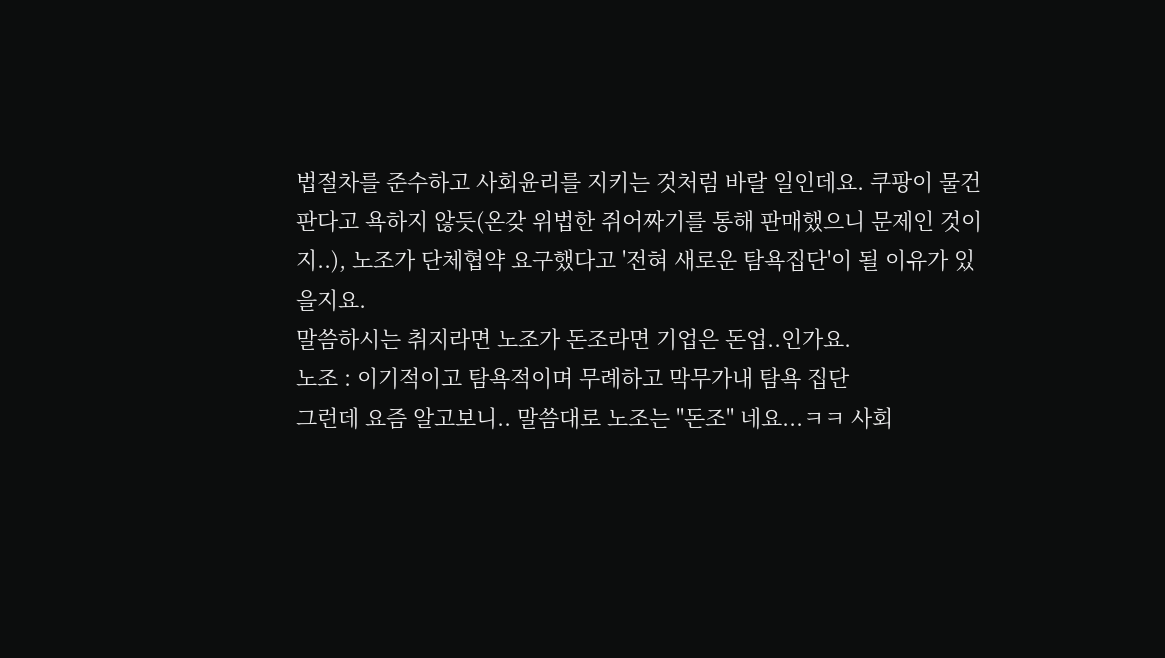법절차를 준수하고 사회윤리를 지키는 것처럼 바랄 일인데요. 쿠팡이 물건 판다고 욕하지 않듯(온갖 위법한 쥐어짜기를 통해 판매했으니 문제인 것이지..), 노조가 단체협약 요구했다고 '전혀 새로운 탐욕집단'이 될 이유가 있을지요.
말씀하시는 취지라면 노조가 돈조라면 기업은 돈업..인가요.
노조 : 이기적이고 탐욕적이며 무례하고 막무가내 탐욕 집단
그런데 요즘 알고보니.. 말씀대로 노조는 "돈조" 네요...ㅋㅋ 사회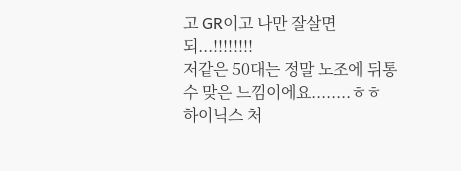고 GR이고 나만 잘살면되...!!!!!!!!
저같은 50대는 정말 노조에 뒤통수 맞은 느낌이에요........ㅎㅎ
하이닉스 처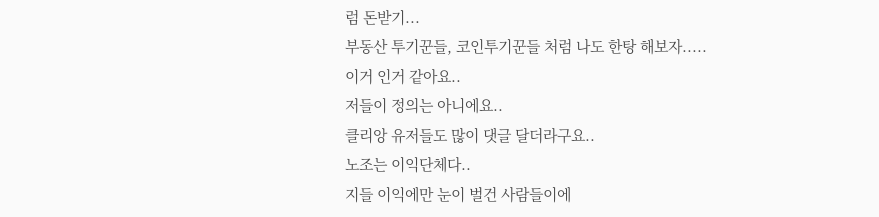럼 돈받기...
부동산 투기꾼들, 코인투기꾼들 처럼 나도 한탕 해보자.....
이거 인거 같아요..
저들이 정의는 아니에요..
클리앙 유저들도 많이 댓글 달더라구요..
노조는 이익단체다..
지들 이익에만 눈이 벌건 사람들이에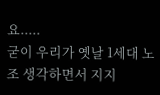요.....
굳이 우리가 옛날 1세대 노조 생각하면서 지지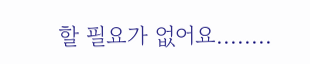할 필요가 없어요........